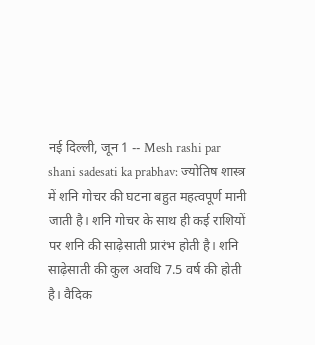नई दिल्ली, जून 1 -- Mesh rashi par shani sadesati ka prabhav: ज्योतिष शास्त्र में शनि गोचर की घटना बहुत महत्वपूर्ण मानी जाती है। शनि गोचर के साथ ही कई राशियों पर शनि की साढ़ेसाती प्रारंभ होती है। शनि साढ़ेसाती की कुल अवधि 7.5 वर्ष की होती है। वैदिक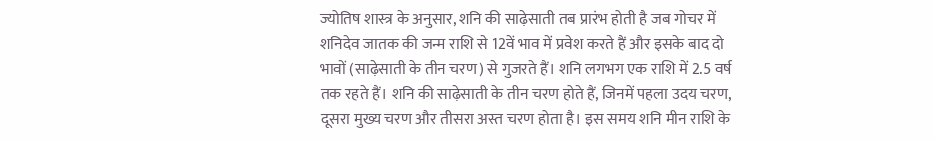ज्योतिष शास्त्र के अनुसार, शनि की साढ़ेसाती तब प्रारंभ होती है जब गोचर में शनिदेव जातक की जन्म राशि से 12वें भाव में प्रवेश करते हैं और इसके बाद दो भावों (साढ़ेसाती के तीन चरण) से गुजरते हैं। शनि लगभग एक राशि में 2.5 वर्ष तक रहते हैं। शनि की साढ़ेसाती के तीन चरण होते हैं, जिनमें पहला उदय चरण, दूसरा मुख्य चरण और तीसरा अस्त चरण होता है। इस समय शनि मीन राशि के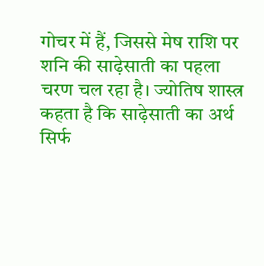गोचर में हैं, जिससे मेष राशि पर शनि की साढ़ेसाती का पहला चरण चल रहा है। ज्योतिष शास्त्र कहता है कि साढ़ेसाती का अर्थ सिर्फ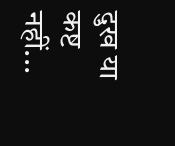दुख या कष्ट नहीं...